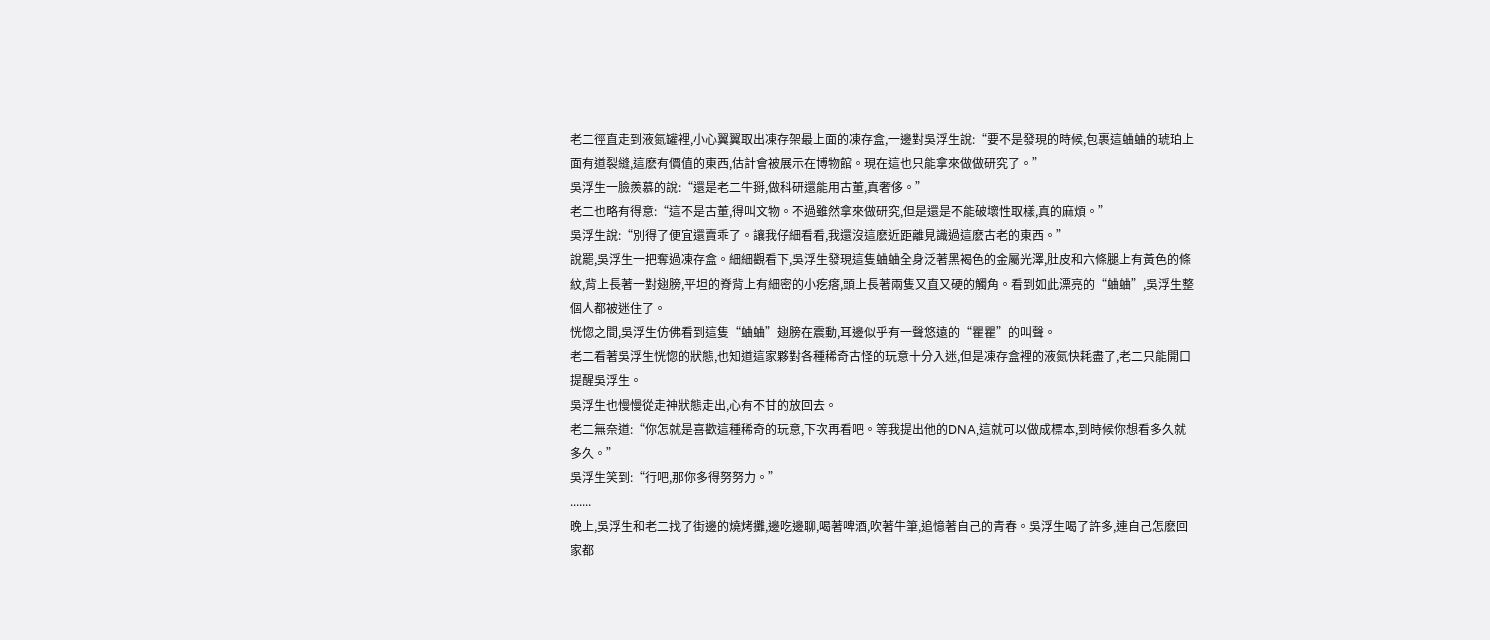老二徑直走到液氮罐裡,小心翼翼取出凍存架最上面的凍存盒,一邊對吳浮生說:“要不是發現的時候,包裹這蛐蛐的琥珀上面有道裂縫,這麽有價值的東西,估計會被展示在博物館。現在這也只能拿來做做研究了。”
吳浮生一臉羨慕的說:“還是老二牛掰,做科研還能用古董,真奢侈。”
老二也略有得意:“這不是古董,得叫文物。不過雖然拿來做研究,但是還是不能破壞性取樣,真的麻煩。”
吳浮生說:“別得了便宜還賣乖了。讓我仔細看看,我還沒這麽近距離見識過這麽古老的東西。”
說罷,吳浮生一把奪過凍存盒。細細觀看下,吳浮生發現這隻蛐蛐全身泛著黑褐色的金屬光澤,肚皮和六條腿上有黃色的條紋,背上長著一對翅膀,平坦的脊背上有細密的小疙瘩,頭上長著兩隻又直又硬的觸角。看到如此漂亮的“蛐蛐”,吳浮生整個人都被迷住了。
恍惚之間,吳浮生仿佛看到這隻“蛐蛐”翅膀在震動,耳邊似乎有一聲悠遠的“瞿瞿”的叫聲。
老二看著吳浮生恍惚的狀態,也知道這家夥對各種稀奇古怪的玩意十分入迷,但是凍存盒裡的液氮快耗盡了,老二只能開口提醒吳浮生。
吳浮生也慢慢從走神狀態走出,心有不甘的放回去。
老二無奈道:“你怎就是喜歡這種稀奇的玩意,下次再看吧。等我提出他的DNA,這就可以做成標本,到時候你想看多久就多久。”
吳浮生笑到:“行吧,那你多得努努力。”
.......
晚上,吳浮生和老二找了街邊的燒烤攤,邊吃邊聊,喝著啤酒,吹著牛筆,追憶著自己的青春。吳浮生喝了許多,連自己怎麽回家都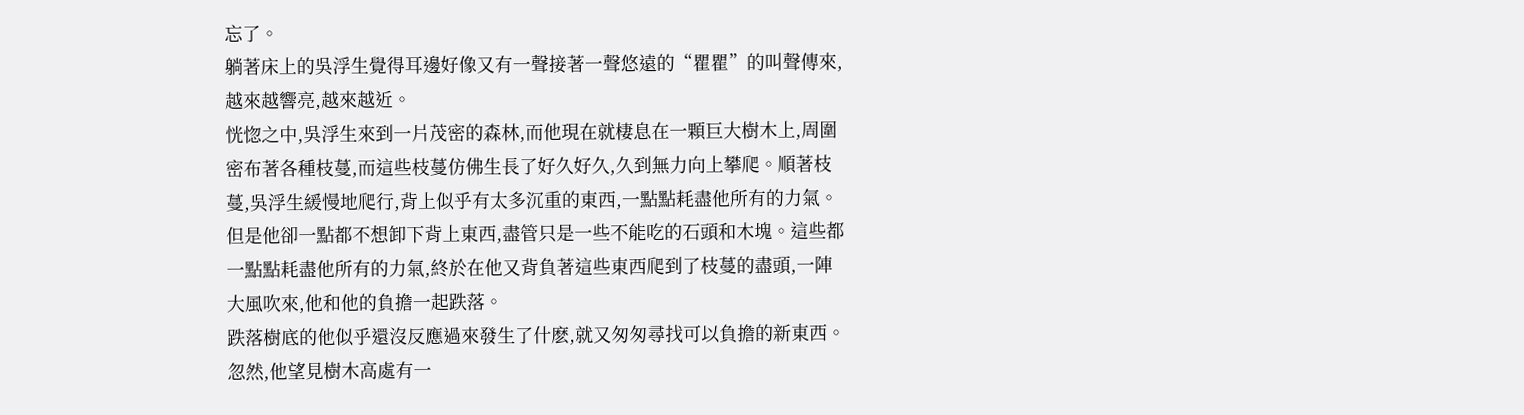忘了。
躺著床上的吳浮生覺得耳邊好像又有一聲接著一聲悠遠的“瞿瞿”的叫聲傳來,越來越響亮,越來越近。
恍惚之中,吳浮生來到一片茂密的森林,而他現在就棲息在一顆巨大樹木上,周圍密布著各種枝蔓,而這些枝蔓仿佛生長了好久好久,久到無力向上攀爬。順著枝蔓,吳浮生緩慢地爬行,背上似乎有太多沉重的東西,一點點耗盡他所有的力氣。但是他卻一點都不想卸下背上東西,盡管只是一些不能吃的石頭和木塊。這些都一點點耗盡他所有的力氣,終於在他又背負著這些東西爬到了枝蔓的盡頭,一陣大風吹來,他和他的負擔一起跌落。
跌落樹底的他似乎還沒反應過來發生了什麽,就又匆匆尋找可以負擔的新東西。忽然,他望見樹木高處有一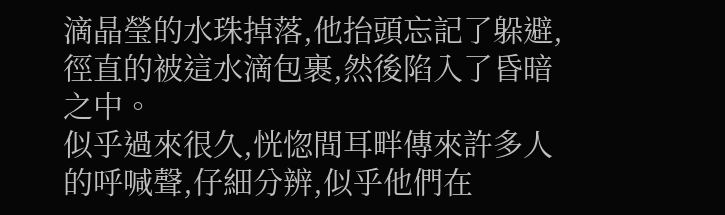滴晶瑩的水珠掉落,他抬頭忘記了躲避,徑直的被這水滴包裹,然後陷入了昏暗之中。
似乎過來很久,恍惚間耳畔傳來許多人的呼喊聲,仔細分辨,似乎他們在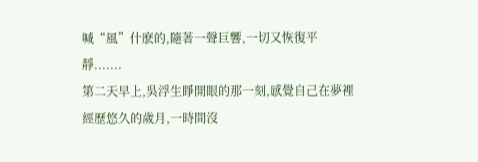喊“風”什麽的,隨著一聲巨響,一切又恢復平靜.......
第二天早上,吳浮生睜開眼的那一刻,感覺自己在夢裡經歷悠久的歲月,一時間沒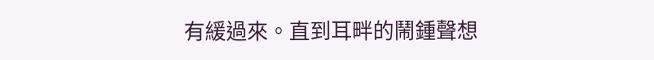有緩過來。直到耳畔的鬧鍾聲想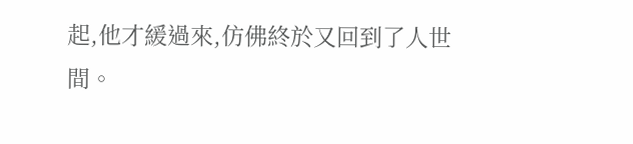起,他才緩過來,仿佛終於又回到了人世間。